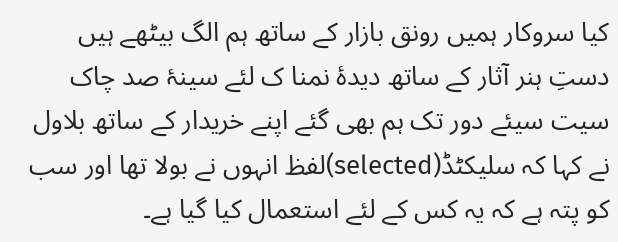کیا سروکار ہمیں رونق بازار کے ساتھ ہم الگ بیٹھے ہیں دستِ ہنر آثار کے ساتھ دیدۂ نمنا ک لئے سینۂ صد چاک سیت سیئے دور تک ہم بھی گئے اپنے خریدار کے ساتھ بلاول نے کہا کہ سلیکٹڈ(selected)لفظ انہوں نے بولا تھا اور سب کو پتہ ہے کہ یہ کس کے لئے استعمال کیا گیا ہے۔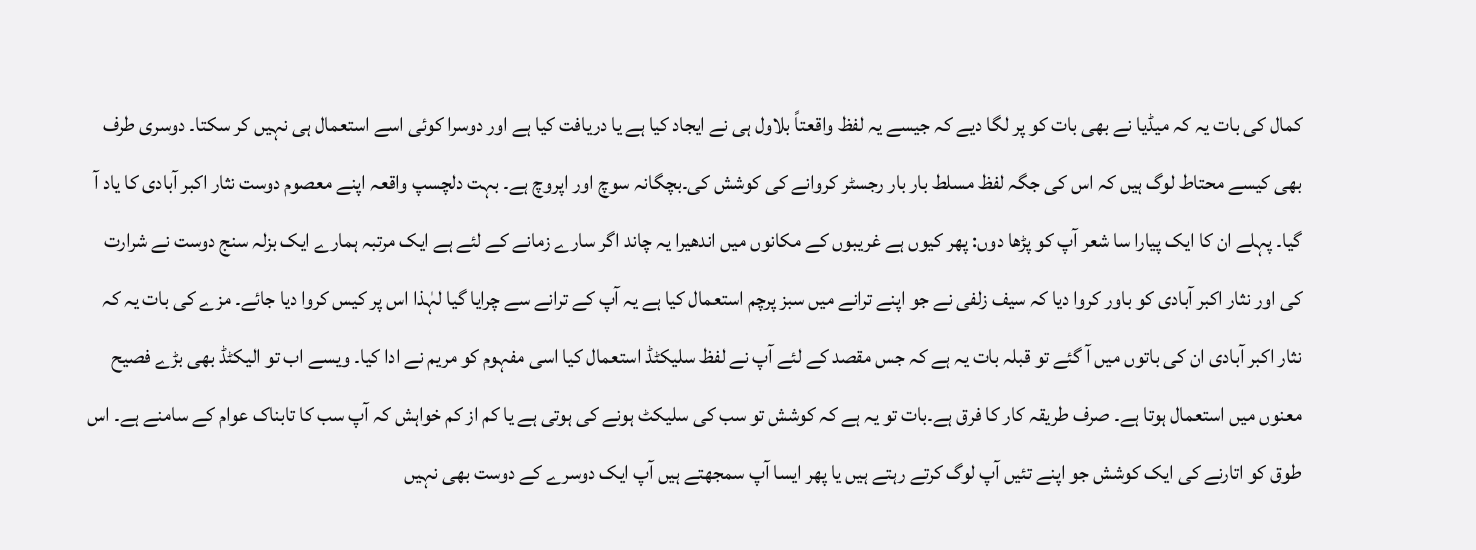کمال کی بات یہ کہ میڈیا نے بھی بات کو پر لگا دیے کہ جیسے یہ لفظ واقعتاً بلاول ہی نے ایجاد کیا ہے یا دریافت کیا ہے اور دوسرا کوئی اسے استعمال ہی نہیں کر سکتا۔ دوسری طرف بھی کیسے محتاط لوگ ہیں کہ اس کی جگہ لفظ مسلط بار بار رجسٹر کروانے کی کوشش کی۔بچگانہ سوچ اور اپروچ ہے۔ بہت دلچسپ واقعہ اپنے معصوم دوست نثار اکبر آبادی کا یاد آ گیا۔ پہلے ان کا ایک پیارا سا شعر آپ کو پڑھا دوں: پھر کیوں ہے غریبوں کے مکانوں میں اندھیرا یہ چاند اگر سارے زمانے کے لئے ہے ایک مرتبہ ہمارے ایک بزلہ سنج دوست نے شرارت کی اور نثار اکبر آبادی کو باور کروا دیا کہ سیف زلفی نے جو اپنے ترانے میں سبز پرچم استعمال کیا ہے یہ آپ کے ترانے سے چرایا گیا لہٰذا اس پر کیس کروا دیا جائے۔ مزے کی بات یہ کہ نثار اکبر آبادی ان کی باتوں میں آ گئے تو قبلہ بات یہ ہے کہ جس مقصد کے لئے آپ نے لفظ سلیکٹڈ استعمال کیا اسی مفہوم کو مریم نے ادا کیا۔ ویسے اب تو الیکٹڈ بھی بڑے فصیح معنوں میں استعمال ہوتا ہے۔ صرف طریقہ کار کا فرق ہے۔بات تو یہ ہے کہ کوشش تو سب کی سلیکٹ ہونے کی ہوتی ہے یا کم از کم خواہش کہ آپ سب کا تابناک عوام کے سامنے ہے۔ اس طوق کو اتارنے کی ایک کوشش جو اپنے تئیں آپ لوگ کرتے رہتے ہیں یا پھر ایسا آپ سمجھتے ہیں آپ ایک دوسرے کے دوست بھی نہیں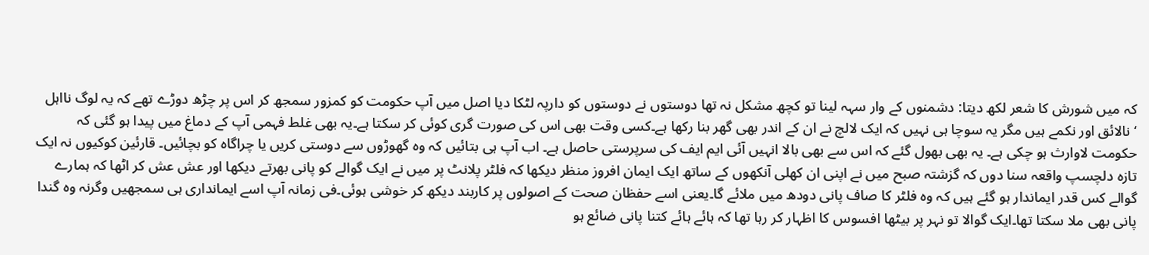کہ میں شورش کا شعر لکھ دیتا: دشمنوں کے وار سہہ لینا تو کچھ مشکل نہ تھا دوستوں نے دوستوں کو دارپہ لٹکا دیا اصل میں آپ حکومت کو کمزور سمجھ کر اس پر چڑھ دوڑے تھے کہ یہ لوگ نااہل ‘نالائق اور نکمے ہیں مگر یہ سوچا ہی نہیں کہ ایک لالچ نے ان کے اندر بھی گھر بنا رکھا ہے۔کسی وقت بھی اس کی صورت گری کوئی کر سکتا ہے۔یہ بھی غلط فہمی آپ کے دماغ میں پیدا ہو گئی کہ حکومت لاوارث ہو چکی ہے۔ یہ بھی بھول گئے کہ اس سے بھی بالا انہیں آئی ایم ایف کی سرپرستی حاصل ہے۔ اب آپ ہی بتائیں کہ وہ گھوڑوں سے دوستی کریں یا چراگاہ کو بچائیں۔ قارئین کوکیوں نہ ایک تازہ دلچسپ واقعہ سنا دوں کہ گزشتہ صبح میں نے اپنی ان کھلی آنکھوں کے ساتھ ایک ایمان افروز منظر دیکھا کہ فلٹر پلانٹ پر میں نے ایک گوالے کو پانی بھرتے دیکھا اور عش عش کر اٹھا کہ ہمارے گوالے کس قدر ایماندار ہو گئے ہیں کہ وہ فلٹر کا صاف پانی دودھ میں ملائے گا۔یعنی اسے حفظان صحت کے اصولوں پر کاربند دیکھ کر خوشی ہوئی۔فی زمانہ آپ اسے ایمانداری ہی سمجھیں وگرنہ وہ گندا پانی بھی ملا سکتا تھا۔ایک گوالا تو نہر پر بیٹھا افسوس کا اظہار کر رہا تھا کہ ہائے ہائے کتنا پانی ضائع ہو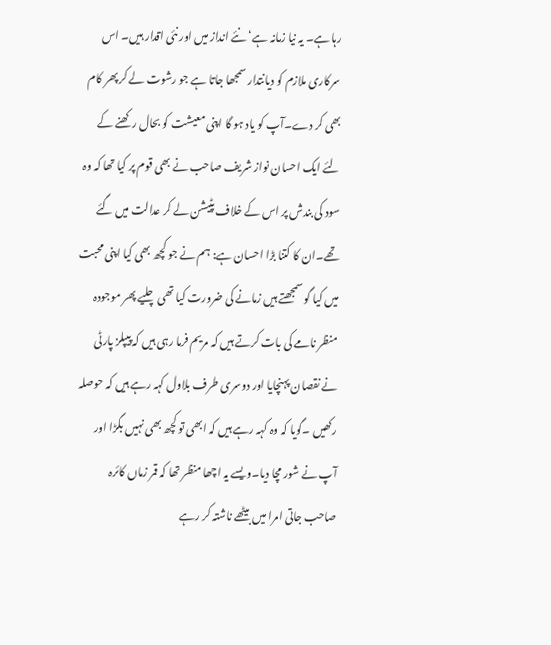رہا ہے۔ یہ نیا زمانہ ہے‘ نئے انداز میں اور نئی اقدار ہیں۔ اس سرکاری ملازم کو دیانتدار سمجھا جاتا ہے جو رشوت لے کر پھر کام بھی کر دے۔آپ کو یاد ہو گا اپنی معیشت کو بحال رکھنے کے لئے ایک احسان نواز شریف صاحب نے بھی قوم پر کیا تھا کہ وہ سود کی بندش پر اس کے خلاف پٹیشن لے کر عدالت میں گئے تھے۔ان کا کتنا بڑا احسان ہے: ہم نے جو کچھ بھی کیا اپنی محبت میں کیا گو سمجھتے ہیں زمانے کی ضرورت کیا تھی چلیے پھر موجودہ منظر نامے کی بات کرتے ہیں کہ مریم فرما رہی ہیں کہ پیپلز پارٹی نے نقصان پہنچایا اور دوسری طرف بلاول کہہ رہے ہیں کہ حوصلہ رکھیں ۔گویا کہ وہ کہہ رہے ہیں کہ ابھی تو کچھ بھی نہیں بگڑا اور آپ نے شور مچا دیا۔ویسے یہ اچھا منظر تھا کہ قمر زماں کائرہ صاحب جاتی امرا میں بیٹھے ناشتہ کر رہے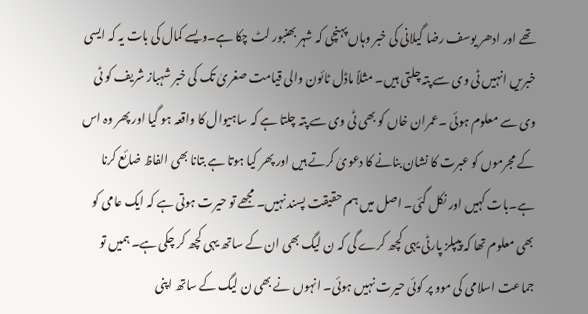تھے اور ادھر یوسف رضا گیلانی کی خبر وہاں پہنچی کہ شہر بھنبور لٹ چکا ہے۔ویسے کمال کی بات یہ کہ ایسی خبریں انہیں ٹی وی سے پتہ چلتی ہیں۔ مثلاً ماڈل ٹائون والی قیامت صغریٰ تک کی خبر شہباز شریف کو ٹی وی سے معلوم ہوئی ۔عمران خاں کو بھی ٹی وی سے پتہ چلتا ہے کہ ساہیوال کا واقعہ ہو گیا اور پھر وہ اس کے مجرموں کو عبرت کا نشان بنانے کا دعویٰ کرتے ہیں اور پھر کیا ہوتا ہے بتانا بھی الفاظ ضائع کرنا ہے۔بات کہیں اور نکل گئی۔ اصل میں ہم حقیقت پسند نہیں۔ مجھے تو حیرت ہوتی ہے کہ ایک عامی کو بھی معلوم تھا کہ پیپلز پارٹی یہی کچھ کرے گی کہ ن لیگ بھی ان کے ساتھ یہی کچھ کر چکی ہے۔ ہمیں تو جماعت اسلامی کی موو پر کوئی حیرت نہیں ہوئی۔ انہوں نے بھی ن لیگ کے ساتھ اپنی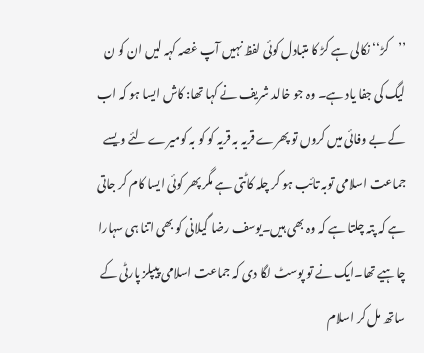’’کڑ‘‘ نکالی ہے کڑ کا متبادل کوئی لفظ نہیں آپ غصہ کہہ لیں ان کو ن لیگ کی جفا یاد ہے۔ وہ جو خالد شریف نے کہا تھا: کاش ایسا ہو کہ اب کے بے وفائی میں کروں تو پھرے قریہ بہ قریہ کو کو بہ کومیرے لئے ویسے جماعت اسلامی توبہ تائب ہو کر چلہ کاٹتی ہے مگر پھر کوئی ایسا کام کر جاتی ہے کہ پتہ چلتا ہے کہ وہ بھی ہیں۔یوسف رضا گیلانی کو بھی اتنا ہی سہارا چاہیے تھا۔ایک نے تو پوسٹ لگا دی کہ جماعت اسلامی پیپلز پارٹی کے ساتھ مل کر اسلام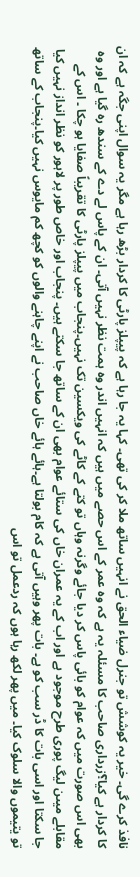نافذ کرے گی۔ خیر یہ کوشش تو جنرل ضیاء الحق نے انہیں ساتھ ملا کر کی تھی۔ کہا یہ جا رہا ہے کہ پیپلز پارٹی کا کردار بڑھ رہا ہے مگر یہ سوال اپنی جگہ ہے کہ ان کا کردار ہے کیا؟زرداری صاحب کا مسئلہ یہ ہے کہ وہ عمر کے اس حصے میں ہیں کہ انہیں اندر وہ ہمت نظر نہیں آتی۔ ان کے پاس لے دے کے سندھ رہ گیا ہے اور وہ بھی اس صورت میں کہ عوام کو بائی پاس کر دیا جائے وگرنہ وہاں تو کتے کے کاٹے کی ویکسین تک نہیں۔پنجاب میں پیپلز پارٹی کا تقریباً صفایا ہو چکا ۔ اس کے مقابلے میںن لیگ پوری طرح موجود ہے اور اب کے یہ عمران خاں کی ستائے عوام بھی ان کے ساتھ جا سکتے ہیں۔ پنجاب اور خاص طور پر لاہور کو نظر انداز نہیں کیا جا سکتا اور اسی بات کا ڈر سب کو ہے۔ بات پھر وہیں آتی ہے کہ کام بولتا ہے۔ہائے ہائے خاں صاحب نے اپنے چاہنے والوں کو کچھ کم مایوس نہیں کیا۔پنجاب کے ساتھ تو یتیموں والا سلوک کیا۔ میں پھر لکھ رہا ہوں کہ ردعمل تو اس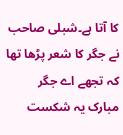کا آتا ہے۔شبلی صاحب نے جگر کا شعر پڑھا تھا کہ تجھے اے جگر مبارک یہ شکست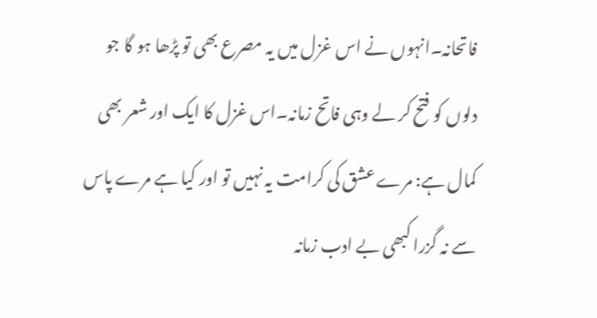فاتحانہ۔انہوں نے اس غزل میں یہ مصرع بھی تو پڑھا ہو گا جو دلوں کو فتح کر لے وہی فاتح زمانہ۔اس غزل کا ایک اور شعر بھی کمال ہے: مرے عشق کی کرامت یہ نہیں تو اور کیا ہے مرے پاس سے نہ گزرا کبھی بے ادب زمانہ